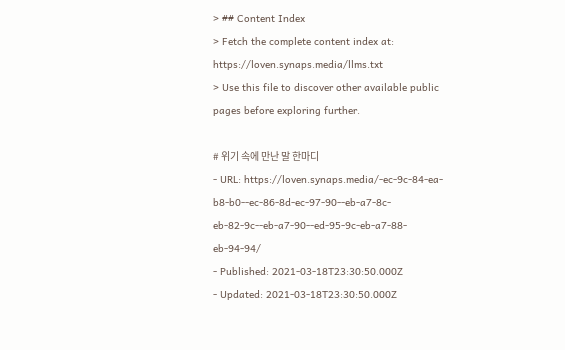> ## Content Index
> Fetch the complete content index at: https://loven.synaps.media/llms.txt
> Use this file to discover other available public pages before exploring further.

# 위기 속에 만난 말 한마디
- URL: https://loven.synaps.media/-ec-9c-84-ea-b8-b0--ec-86-8d-ec-97-90--eb-a7-8c-eb-82-9c--eb-a7-90--ed-95-9c-eb-a7-88-eb-94-94/
- Published: 2021-03-18T23:30:50.000Z
- Updated: 2021-03-18T23:30:50.000Z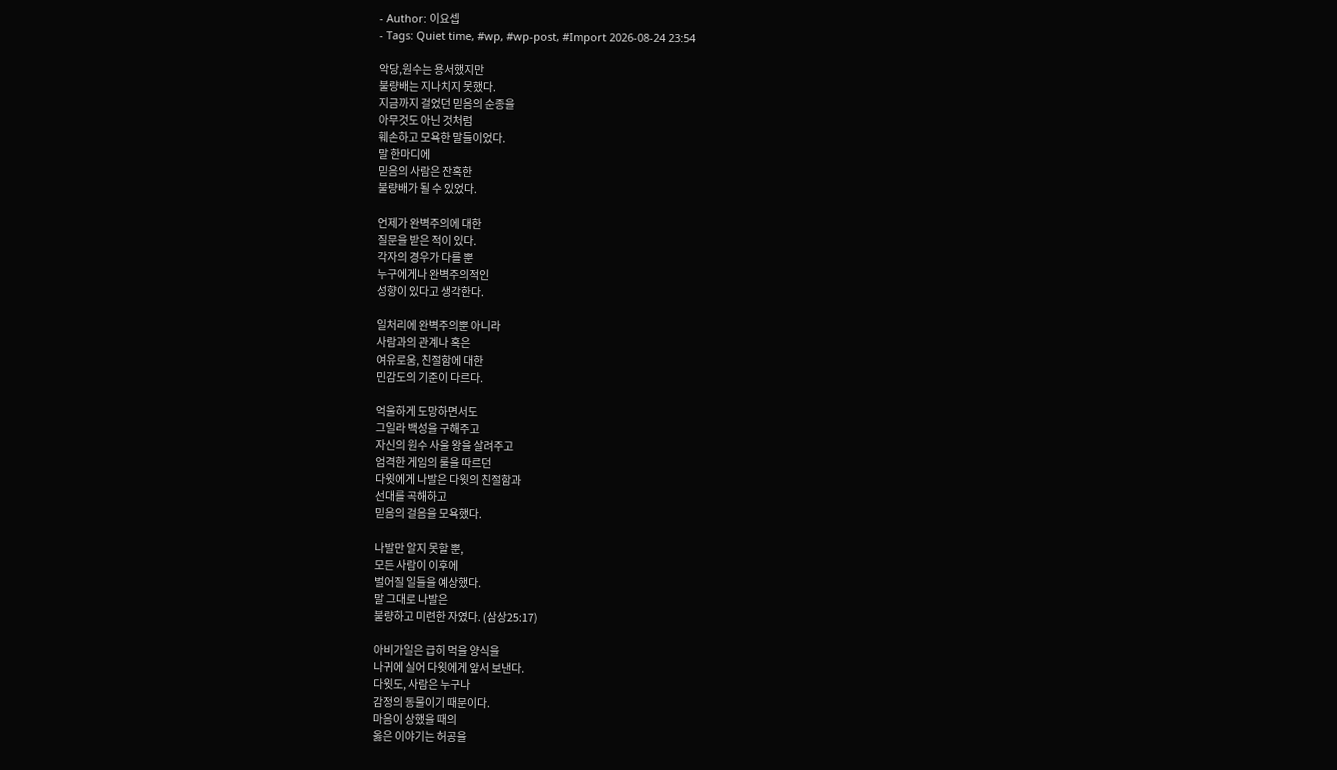- Author: 이요셉
- Tags: Quiet time, #wp, #wp-post, #Import 2026-08-24 23:54

악당,원수는 용서했지만
불량배는 지나치지 못했다.
지금까지 걸었던 믿음의 순종을
아무것도 아닌 것처럼
훼손하고 모욕한 말들이었다.
말 한마디에
믿음의 사람은 잔혹한
불량배가 될 수 있었다.

언제가 완벽주의에 대한
질문을 받은 적이 있다.
각자의 경우가 다를 뿐
누구에게나 완벽주의적인
성향이 있다고 생각한다.

일처리에 완벽주의뿐 아니라
사람과의 관계나 혹은
여유로움, 친절함에 대한
민감도의 기준이 다르다.

억울하게 도망하면서도
그일라 백성을 구해주고
자신의 원수 사울 왕을 살려주고
엄격한 게임의 룰을 따르던
다윗에게 나발은 다윗의 친절함과
선대를 곡해하고
믿음의 걸음을 모욕했다.

나발만 알지 못할 뿐,
모든 사람이 이후에
벌어질 일들을 예상했다.
말 그대로 나발은
불량하고 미련한 자였다. (삼상25:17)

아비가일은 급히 먹을 양식을
나귀에 실어 다윗에게 앞서 보낸다.
다윗도, 사람은 누구나
감정의 동물이기 때문이다.
마음이 상했을 때의
옳은 이야기는 허공을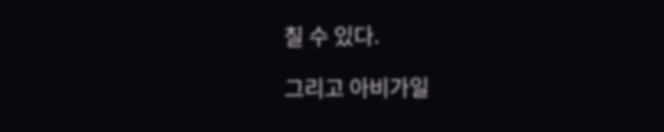칠 수 있다.

그리고 아비가일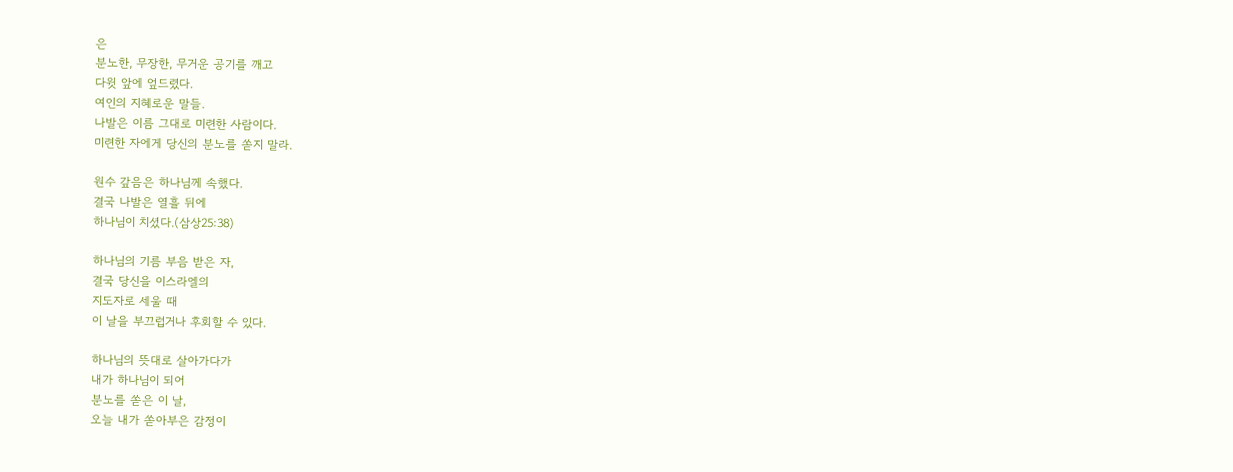은
분노한, 무장한, 무거운 공기를 깨고
다윗 앞에 엎드렸다.
여인의 지혜로운 말들.
나발은 이름 그대로 미련한 사람이다.
미련한 자에게 당신의 분노를 쏟지 말라.

원수 갚음은 하나님께 속했다.
결국 나발은 열흘 뒤에
하나님이 치셨다.(삼상25:38)

하나님의 기름 부음 받은 자,
결국 당신을 이스라엘의
지도자로 세울 때
이 날을 부끄럽거나 후회할 수 있다.

하나님의 뜻대로 살아가다가
내가 하나님이 되어
분노를 쏟은 이 날,
오늘 내가 쏟아부은 감정이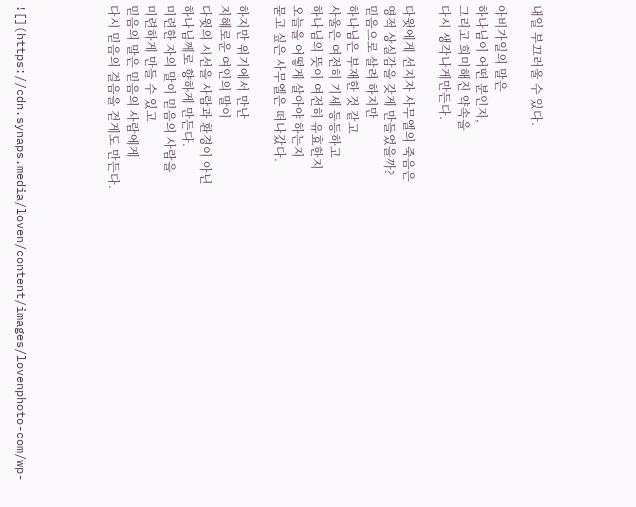내일 부끄러울 수 있다.

아비가일의 말은
하나님이 어떤 분인지,
그리고 희미해진 약속을
다시 생각나게만든다.

다윗에게 선지자 사무엘의 죽음은
영적 상실감을 갖게 만들었을까?
믿음으로 살려 하지만
하나님은 부재한 것 같고
사울은 여전히 기세 등등하고
하나님의 뜻이 여전히 유효한지
오늘을 어떻게 살아야 하는지
묻고 싶은 사무엘은 떠나갔다.

하지만 위기에서 만난
지혜로운 여인의 말이
다윗의 시선을 사람과 환경이 아닌
하나님께로 향하게 만든다.
미련한 자의 말이 믿음의 사람을
미련하게 만들 수 있고
믿음의 말은 믿음의 사람에게
다시 믿음의 걸음을 걷게도 만든다.




![](https://cdn.synaps.media/loven/content/images/lovenphoto-com/wp-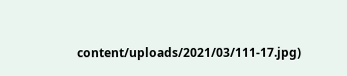content/uploads/2021/03/111-17.jpg)